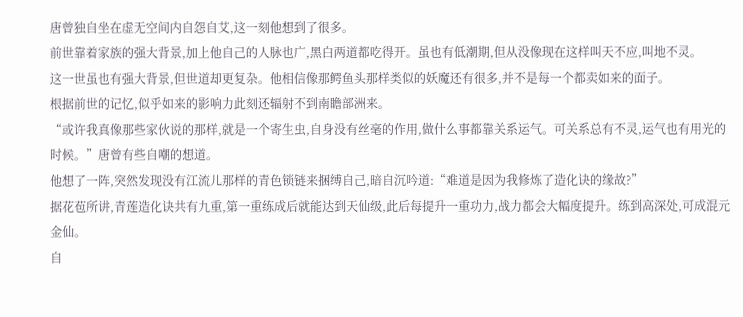唐曾独自坐在虚无空间内自怨自艾,这一刻他想到了很多。
前世靠着家族的强大背景,加上他自己的人脉也广,黑白两道都吃得开。虽也有低潮期,但从没像现在这样叫天不应,叫地不灵。
这一世虽也有强大背景,但世道却更复杂。他相信像那鳄鱼头那样类似的妖魔还有很多,并不是每一个都卖如来的面子。
根据前世的记忆,似乎如来的影响力此刻还辐射不到南瞻部洲来。
“或许我真像那些家伙说的那样,就是一个寄生虫,自身没有丝毫的作用,做什么事都靠关系运气。可关系总有不灵,运气也有用光的时候。”唐曾有些自嘲的想道。
他想了一阵,突然发现没有江流儿那样的青色锁链来捆缚自己,暗自沉吟道:“难道是因为我修炼了造化诀的缘故?”
据花苞所讲,青莲造化诀共有九重,第一重练成后就能达到天仙级,此后每提升一重功力,战力都会大幅度提升。练到高深处,可成混元金仙。
自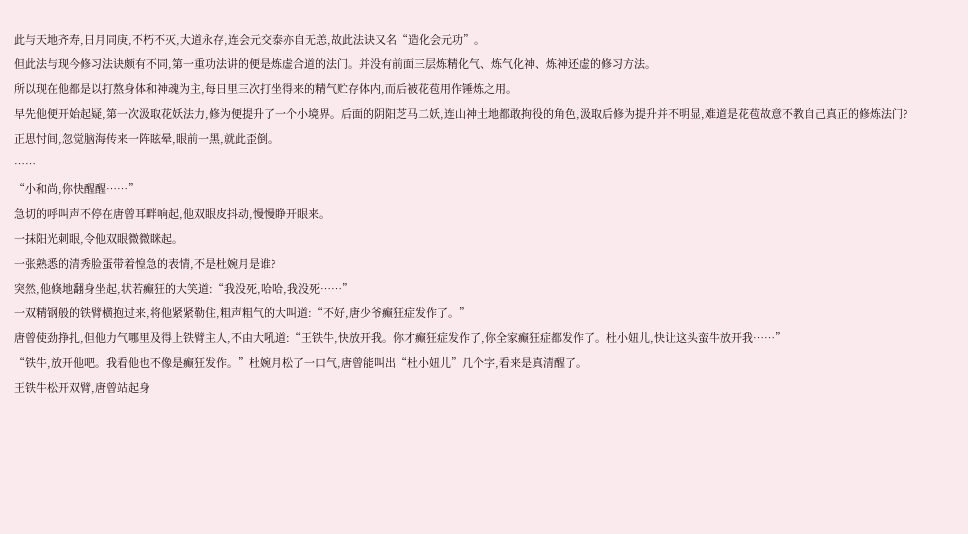此与天地齐寿,日月同庚,不朽不灭,大道永存,连会元交泰亦自无恙,故此法诀又名“造化会元功”。
但此法与现今修习法诀颇有不同,第一重功法讲的便是炼虚合道的法门。并没有前面三层炼精化气、炼气化神、炼神还虚的修习方法。
所以现在他都是以打熬身体和神魂为主,每日里三次打坐得来的精气贮存体内,而后被花苞用作锤炼之用。
早先他便开始起疑,第一次汲取花妖法力,修为便提升了一个小境界。后面的阴阳芝马二妖,连山神土地都敢拘役的角色,汲取后修为提升并不明显,难道是花苞故意不教自己真正的修炼法门?
正思忖间,忽觉脑海传来一阵眩晕,眼前一黑,就此歪倒。
……
“小和尚,你快醒醒……”
急切的呼叫声不停在唐曾耳畔响起,他双眼皮抖动,慢慢睁开眼来。
一抹阳光刺眼,令他双眼微微眯起。
一张熟悉的清秀脸蛋带着惶急的表情,不是杜婉月是谁?
突然,他倏地翻身坐起,状若癫狂的大笑道:“我没死,哈哈,我没死……”
一双精钢般的铁臂横抱过来,将他紧紧勒住,粗声粗气的大叫道:“不好,唐少爷癫狂症发作了。”
唐曾使劲挣扎,但他力气哪里及得上铁臂主人,不由大吼道:“王铁牛,快放开我。你才癫狂症发作了,你全家癫狂症都发作了。杜小妞儿,快让这头蛮牛放开我……”
“铁牛,放开他吧。我看他也不像是癫狂发作。”杜婉月松了一口气,唐曾能叫出“杜小妞儿”几个字,看来是真清醒了。
王铁牛松开双臂,唐曾站起身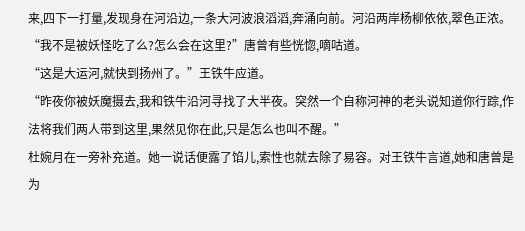来,四下一打量,发现身在河沿边,一条大河波浪滔滔,奔涌向前。河沿两岸杨柳依依,翠色正浓。
“我不是被妖怪吃了么?怎么会在这里?”唐曾有些恍惚,嘀咕道。
“这是大运河,就快到扬州了。”王铁牛应道。
“昨夜你被妖魔摄去,我和铁牛沿河寻找了大半夜。突然一个自称河神的老头说知道你行踪,作法将我们两人带到这里,果然见你在此,只是怎么也叫不醒。”
杜婉月在一旁补充道。她一说话便露了馅儿,索性也就去除了易容。对王铁牛言道,她和唐曾是为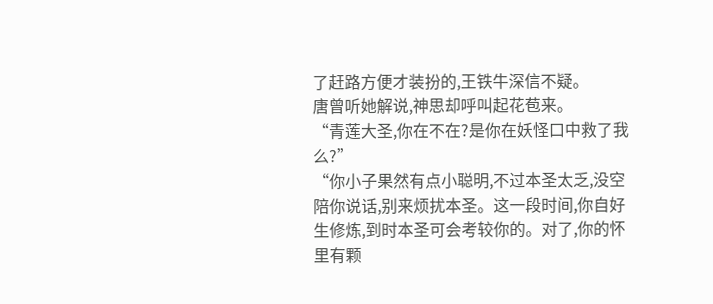了赶路方便才装扮的,王铁牛深信不疑。
唐曾听她解说,神思却呼叫起花苞来。
“青莲大圣,你在不在?是你在妖怪口中救了我么?”
“你小子果然有点小聪明,不过本圣太乏,没空陪你说话,别来烦扰本圣。这一段时间,你自好生修炼,到时本圣可会考较你的。对了,你的怀里有颗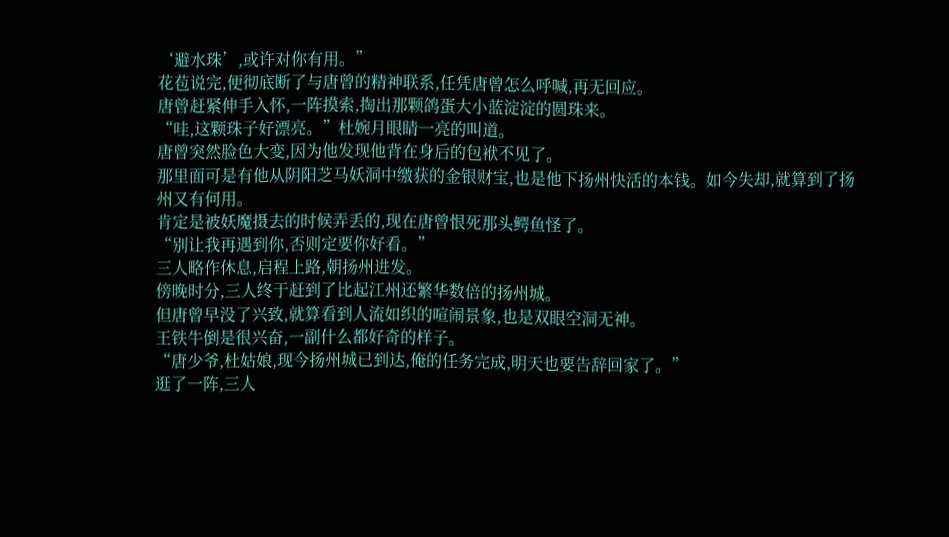‘避水珠’,或许对你有用。”
花苞说完,便彻底断了与唐曾的精神联系,任凭唐曾怎么呼喊,再无回应。
唐曾赶紧伸手入怀,一阵摸索,掏出那颗鸽蛋大小蓝淀淀的圆珠来。
“哇,这颗珠子好漂亮。”杜婉月眼睛一亮的叫道。
唐曾突然脸色大变,因为他发现他背在身后的包袱不见了。
那里面可是有他从阴阳芝马妖洞中缴获的金银财宝,也是他下扬州快活的本钱。如今失却,就算到了扬州又有何用。
肯定是被妖魔摄去的时候弄丢的,现在唐曾恨死那头鳄鱼怪了。
“别让我再遇到你,否则定要你好看。”
三人略作休息,启程上路,朝扬州进发。
傍晚时分,三人终于赶到了比起江州还繁华数倍的扬州城。
但唐曾早没了兴致,就算看到人流如织的喧闹景象,也是双眼空洞无神。
王铁牛倒是很兴奋,一副什么都好奇的样子。
“唐少爷,杜姑娘,现今扬州城已到达,俺的任务完成,明天也要告辞回家了。”
逛了一阵,三人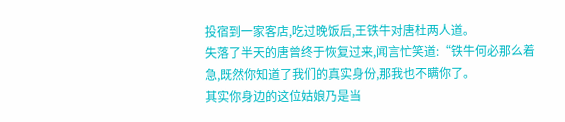投宿到一家客店,吃过晚饭后,王铁牛对唐杜两人道。
失落了半天的唐曾终于恢复过来,闻言忙笑道:“铁牛何必那么着急,既然你知道了我们的真实身份,那我也不瞒你了。
其实你身边的这位姑娘乃是当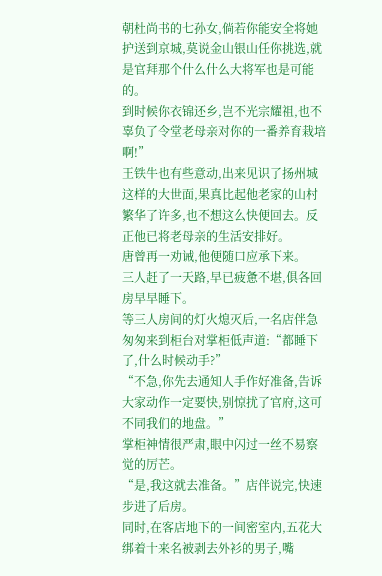朝杜尚书的七孙女,倘若你能安全将她护送到京城,莫说金山银山任你挑选,就是官拜那个什么什么大将军也是可能的。
到时候你衣锦还乡,岂不光宗耀祖,也不辜负了令堂老母亲对你的一番养育栽培啊!”
王铁牛也有些意动,出来见识了扬州城这样的大世面,果真比起他老家的山村繁华了许多,也不想这么快便回去。反正他已将老母亲的生活安排好。
唐曾再一劝诫,他便随口应承下来。
三人赶了一天路,早已疲惫不堪,俱各回房早早睡下。
等三人房间的灯火熄灭后,一名店伴急匆匆来到柜台对掌柜低声道:“都睡下了,什么时候动手?”
“不急,你先去通知人手作好准备,告诉大家动作一定要快,别惊扰了官府,这可不同我们的地盘。”
掌柜神情很严肃,眼中闪过一丝不易察觉的厉芒。
“是,我这就去准备。”店伴说完,快速步进了后房。
同时,在客店地下的一间密室内,五花大绑着十来名被剥去外衫的男子,嘴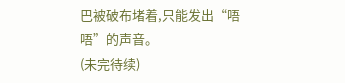巴被破布堵着,只能发出“唔唔”的声音。
(未完待续)